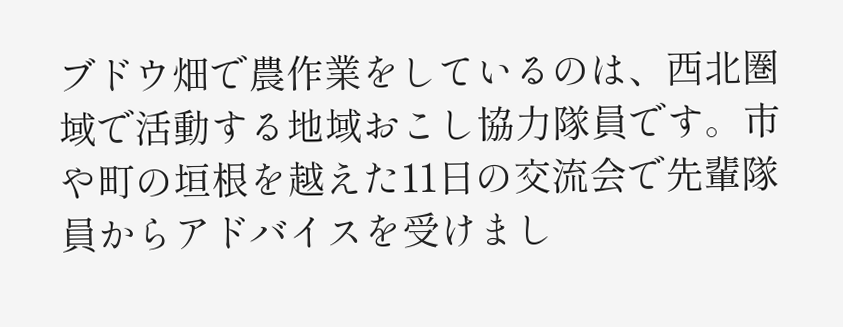ブドウ畑で農作業をしているのは、西北圏域で活動する地域おこし協力隊員です。市や町の垣根を越えた11日の交流会で先輩隊員からアドバイスを受けまし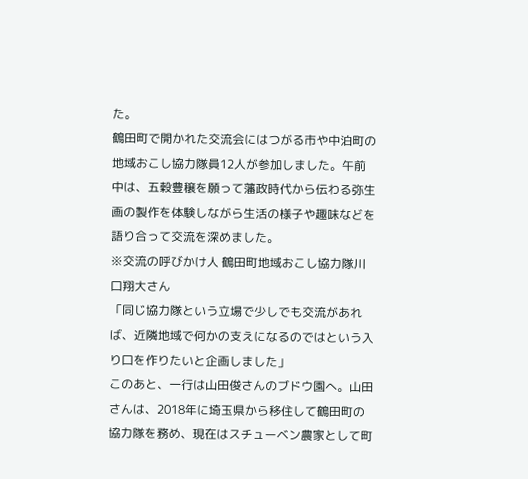た。
鶴田町で開かれた交流会にはつがる市や中泊町の地域おこし協力隊員12人が参加しました。午前中は、五穀豊穣を願って藩政時代から伝わる弥生画の製作を体験しながら生活の様子や趣味などを語り合って交流を深めました。
※交流の呼びかけ人 鶴田町地域おこし協力隊川口翔大さん
「同じ協力隊という立場で少しでも交流があれば、近隣地域で何かの支えになるのではという入り口を作りたいと企画しました」
このあと、一行は山田俊さんのブドウ園へ。山田さんは、2018年に埼玉県から移住して鶴田町の協力隊を務め、現在はスチューベン農家として町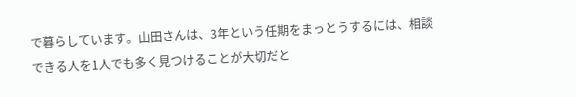で暮らしています。山田さんは、3年という任期をまっとうするには、相談できる人を1人でも多く見つけることが大切だと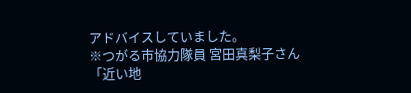アドバイスしていました。
※つがる市協力隊員 宮田真梨子さん
「近い地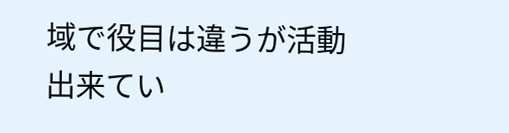域で役目は違うが活動出来てい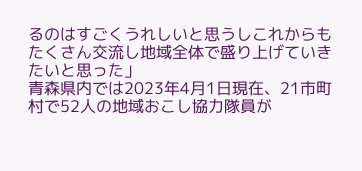るのはすごくうれしいと思うしこれからもたくさん交流し地域全体で盛り上げていきたいと思った」
青森県内では2023年4月1日現在、21市町村で52人の地域おこし協力隊員が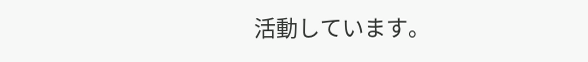活動しています。